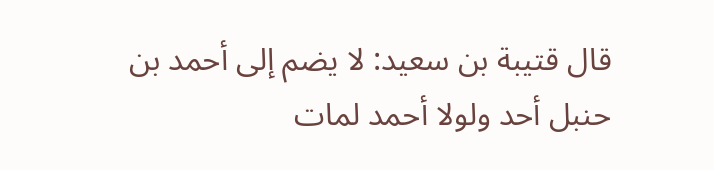قال قتيبة بن سعيد: لا يضم إلى أحمد بن حنبل أحد ولولا أحمد لمات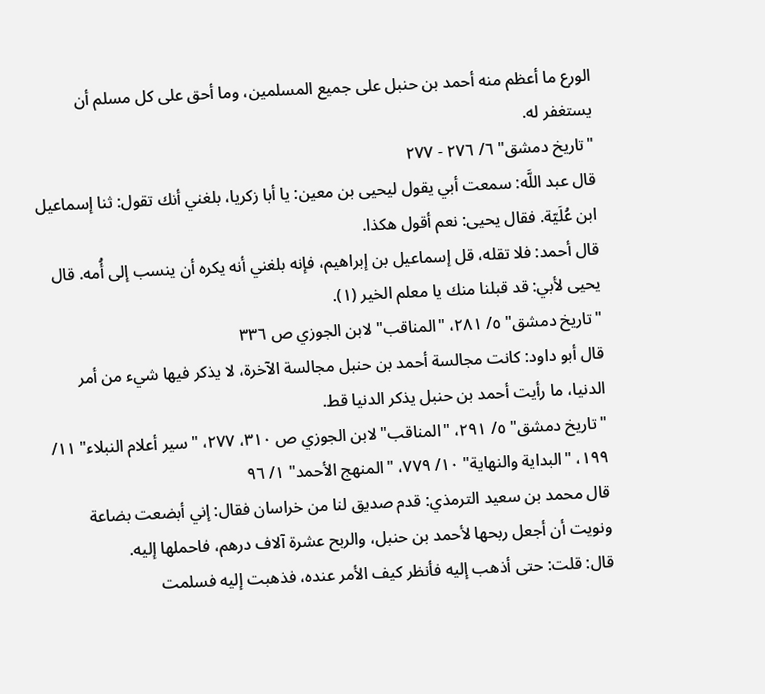الورع ما أعظم منه أحمد بن حنبل على جميع المسلمين، وما أحق على كل مسلم أن يستغفر له.
"تاريخ دمشق" ٦/ ٢٧٦ - ٢٧٧
قال عبد اللَّه: سمعت أبي يقول ليحيى بن معين: يا أبا زكريا، بلغني أنك تقول: ثنا إسماعيل ابن عُلَيّة. فقال يحيى: نعم أقول هكذا.
قال أحمد: فلا تقله، قل إسماعيل بن إبراهيم، فإنه بلغني أنه يكره أن ينسب إلى أُمه. قال يحيى لأبي: قد قبلنا منك يا معلم الخير (١).
"تاريخ دمشق" ٥/ ٢٨١، "المناقب" لابن الجوزي ص ٣٣٦
قال أبو داود: كانت مجالسة أحمد بن حنبل مجالسة الآخرة، لا يذكر فيها شيء من أمر الدنيا، ما رأيت أحمد بن حنبل يذكر الدنيا قط.
"تاريخ دمشق" ٥/ ٢٩١، "المناقب" لابن الجوزي ص ٣١٠، ٢٧٧، "سير أعلام النبلاء" ١١/ ١٩٩، "البداية والنهاية" ١٠/ ٧٧٩، "المنهج الأحمد" ١/ ٩٦
قال محمد بن سعيد الترمذي: قدم صديق لنا من خراسان فقال: إني أبضعت بضاعة ونويت أن أجعل ربحها لأحمد بن حنبل، والربح عشرة آلاف درهم، فاحملها إليه.
قال: قلت: حتى أذهب إليه فأنظر كيف الأمر عنده، فذهبت إليه فسلمت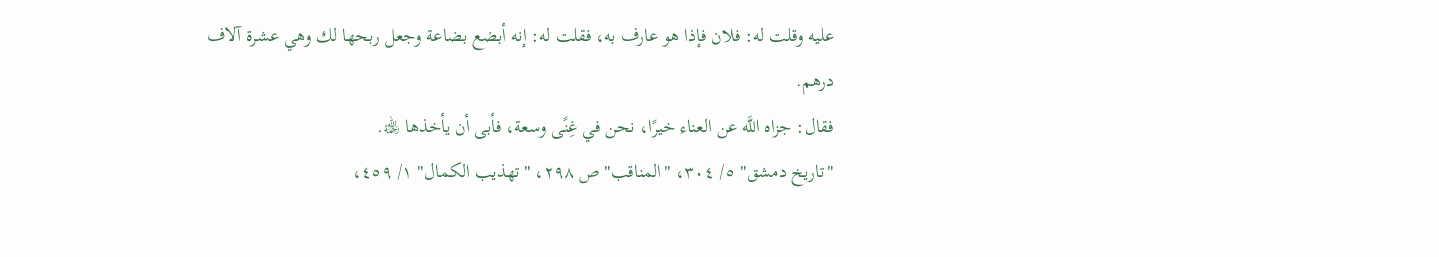عليه وقلت له: فلان فإذا هو عارف به، فقلت له: إنه أبضع بضاعة وجعل ربحها لك وهي عشرة آلاف درهم.
فقال: جزاه اللَّه عن العناء خيرًا، نحن في غِنًى وسعة، فأبى أن يأخذها ﵀.
"تاريخ دمشق" ٥/ ٣٠٤، "المناقب" ص ٢٩٨، "تهذيب الكمال" ١/ ٤٥٩،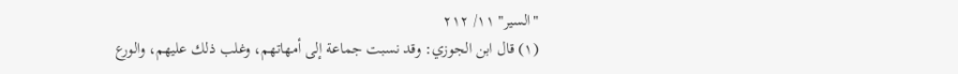"السير" ١١/ ٢١٢
(١) قال ابن الجوزي: وقد نسبت جماعة إلى أمهاتهم، وغلب ذلك عليهم، والورع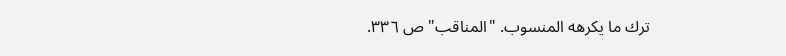ترك ما يكرهه المنسوب. "المناقب" ص ٣٣٦.